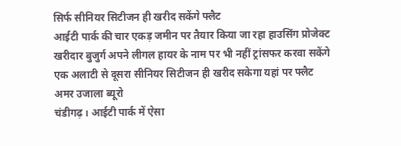सिर्फ सीनियर सिटीजन ही खरीद सकेंगे फ्लैट
आईटी पार्क की चार एकड़ जमीन पर तैयार किया जा रहा हाउसिंग प्रोजेक्ट
खरीदार बुजुर्ग अपने लीगल हायर के नाम पर भी नहीं ट्रांसफर करवा सकेंगे
एक अलाटी से दूसरा सीनियर सिटीजन ही खरीद सकेगा यहां पर फ्लैट
अमर उजाला ब्यूरो
चंडीगढ़। आईटी पार्क में ऐसा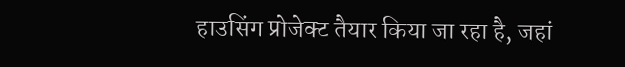हाउसिंग प्रोजेक्ट तैयार किया जा रहा है, जहां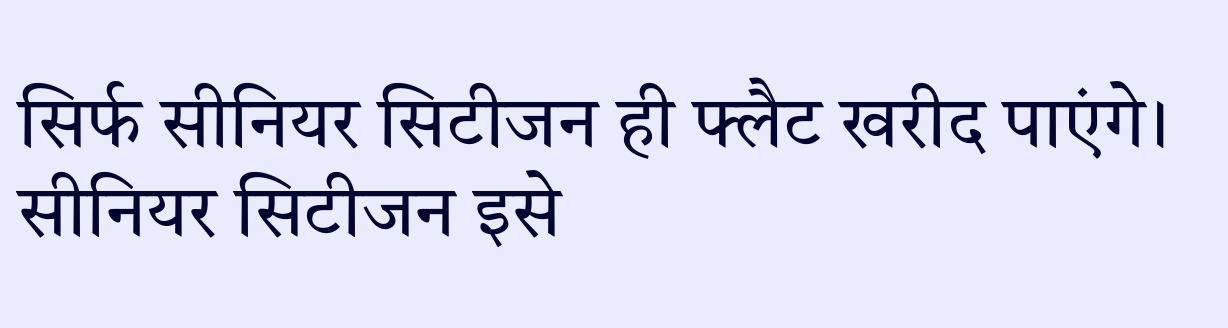सिर्फ सीनियर सिटीजन ही फ्लैट खरीद पाएंगे। सीनियर सिटीजन इसे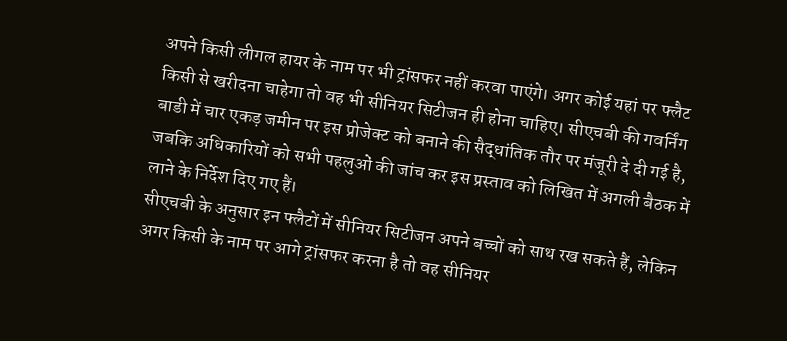अपने किसी लीगल हायर के नाम पर भी ट्रांसफर नहीं करवा पाएंगे। अगर कोई यहां पर फ्लैट किसी से खरीदना चाहेगा तो वह भी सीनियर सिटीजन ही होना चाहिए। सीएचबी की गवर्निंग बाडी में चार एकड़ जमीन पर इस प्रोजेक्ट को बनाने की सैद्धांतिक तौर पर मंजूरी दे दी गई है, जबकि अधिकारियों को सभी पहलुओं की जांच कर इस प्रस्ताव को लिखित में अगली बैठक में लाने के निर्देश दिए गए हैं।
सीएचबी के अनुसार इन फ्लैटों में सीनियर सिटीजन अपने बच्चों को साथ रख सकते हैं, लेकिन अगर किसी के नाम पर आगे ट्रांसफर करना है तो वह सीनियर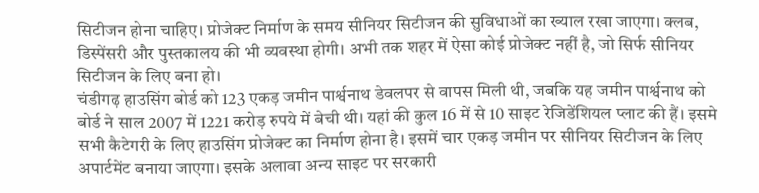सिटीजन होना चाहिए। प्रोजेक्ट निर्माण के समय सीनियर सिटीजन की सुविधाओं का ख्याल रखा जाएगा। क्लब, डिस्पेंसरी और पुस्तकालय की भी व्यवस्था होगी। अभी तक शहर में ऐसा कोई प्रोजेक्ट नहीं है, जो सिर्फ सीनियर सिटीजन के लिए बना हो।
चंडीगढ़ हाउसिंग बोर्ड को 123 एकड़ जमीन पार्श्वनाथ डेवलपर से वापस मिली थी, जबकि यह जमीन पार्श्वनाथ को बोर्ड ने साल 2007 में 1221 करोड़ रुपये में बेची थी। यहां की कुल 16 में से 10 साइट रेजिडेंशियल प्लाट की हैं। इसमे सभी कैटेगरी के लिए हाउसिंग प्रोजेक्ट का निर्माण होना है। इसमें चार एकड़ जमीन पर सीनियर सिटीजन के लिए अपार्टमेंट बनाया जाएगा। इसके अलावा अन्य साइट पर सरकारी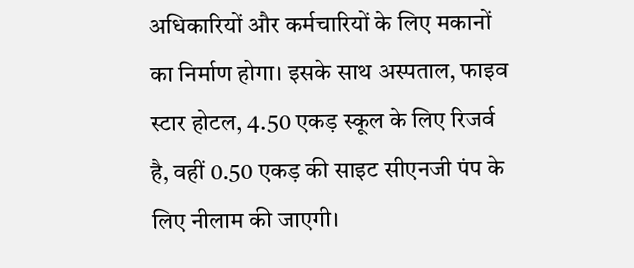अधिकारियों और कर्मचारियों के लिए मकानों का निर्माण होगा। इसके साथ अस्पताल, फाइव स्टार होटल, 4.50 एकड़ स्कूल के लिए रिजर्व है, वहीं 0.50 एकड़ की साइट सीएनजी पंप के लिए नीलाम की जाएगी।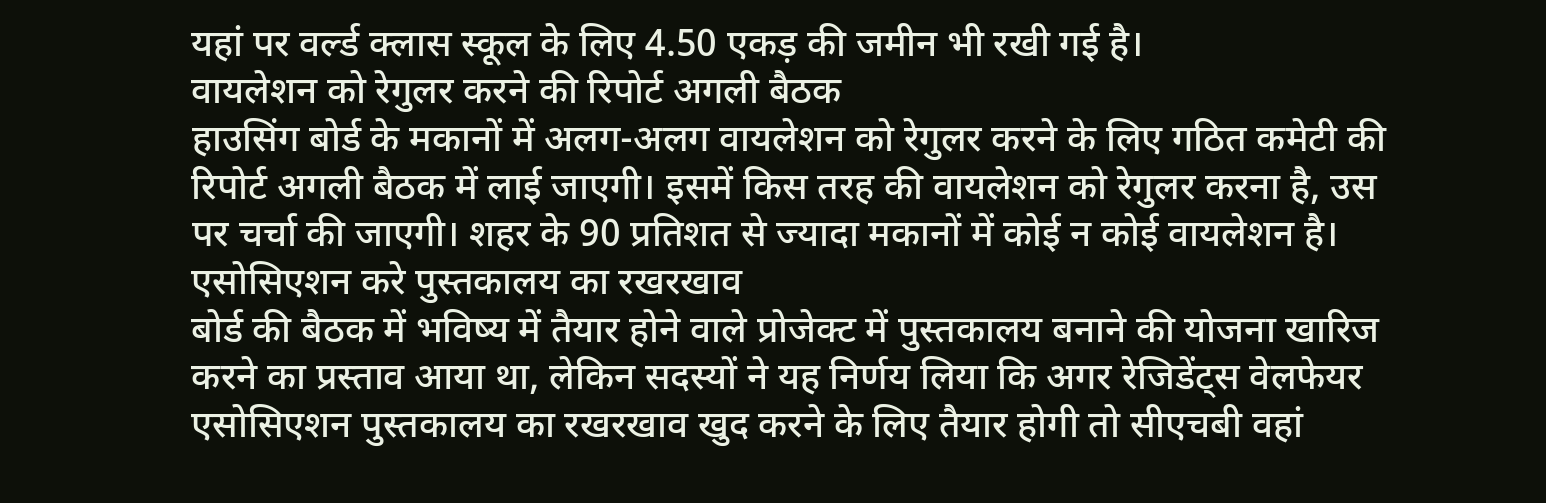यहां पर वर्ल्ड क्लास स्कूल के लिए 4.50 एकड़ की जमीन भी रखी गई है।
वायलेशन को रेगुलर करने की रिपोर्ट अगली बैठक
हाउसिंग बोर्ड के मकानों में अलग-अलग वायलेशन को रेगुलर करने के लिए गठित कमेटी की रिपोर्ट अगली बैठक में लाई जाएगी। इसमें किस तरह की वायलेशन को रेगुलर करना है, उस पर चर्चा की जाएगी। शहर के 90 प्रतिशत से ज्यादा मकानों में कोई न कोई वायलेशन है।
एसोसिएशन करे पुस्तकालय का रखरखाव
बोर्ड की बैठक में भविष्य में तैयार होने वाले प्रोजेक्ट में पुस्तकालय बनाने की योजना खारिज करने का प्रस्ताव आया था, लेकिन सदस्यों ने यह निर्णय लिया कि अगर रेजिडेंट्स वेलफेयर एसोसिएशन पुस्तकालय का रखरखाव खुद करने के लिए तैयार होगी तो सीएचबी वहां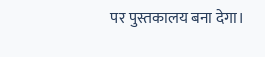पर पुस्तकालय बना देगा।